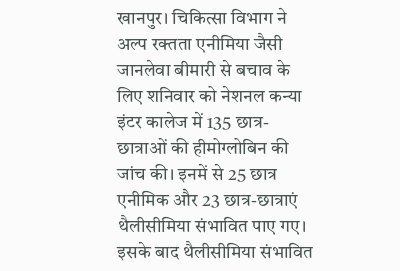खानपुर। चिकित्सा विभाग ने अल्प रक्तता एनीमिया जैसी जानलेवा बीमारी से बचाव के लिए शनिवार को नेशनल कन्या इंटर कालेज में 135 छात्र-छात्राओं की हीमोग्लोबिन की जांच की। इनमें से 25 छात्र एनीमिक और 23 छात्र-छात्राएं थैलीसीमिया संभावित पाए गए। इसके बाद थैलीसीमिया संभावित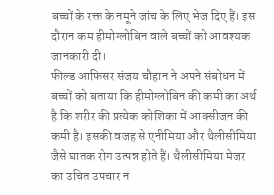बच्चों के रक्त के नमूने जांच के लिए भेज दिए हैं। इस दौरान कम हीमोग्लोबिन वाले बच्चों को आवश्यक जानकारी दी।
फील्ड आफिसर संजय चौहान ने अपने संबोधन में बच्चों को बताया कि हीमोग्लोबिन की कमी का अर्थ है कि शरीर की प्रत्येक कोशिका में आक्सीजन की कमी है। इसकी वजह से एनीमिया और थैलीसीमिया जैसे घातक रोग उत्पन्न होते हैं। थैलीसीमिया मेजर का उचित उपचार न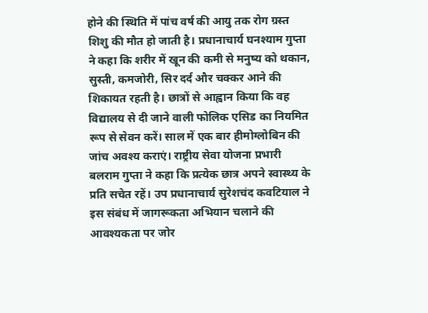होने की स्थिति में पांच वर्ष की आयु तक रोग ग्रस्त शिशु की मौत हो जाती है। प्रधानाचार्य घनश्याम गुप्ता ने कहा कि शरीर में खून की कमी से मनुष्य को थकान, सुस्ती, कमजोरी, सिर दर्द और चक्कर आने की शिकायत रहती है। छात्रों से आह्वान किया कि वह विद्यालय से दी जाने वाली फोलिक एसिड का नियमित रूप से सेवन करें। साल में एक बार हीमोग्लोबिन की जांच अवश्य कराएं। राष्ट्रीय सेवा योजना प्रभारी बलराम गुप्ता ने कहा कि प्रत्येक छात्र अपने स्वास्थ्य के प्रति सचेत रहें। उप प्रधानाचार्य सुरेशचंद कवटियाल ने इस संबंध में जागरूकता अभियान चलाने की आवश्यकता पर जोर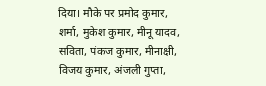दिया। मौके पर प्रमोद कुमार, शर्मा, मुकेश कुमार, मीनू यादव, सविता, पंकज कुमार, मीनाक्षी, विजय कुमार, अंजली गुप्ता,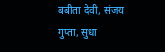बबीता देवी, संजय गुप्ता, सुधा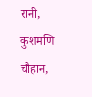रानी, कुशमणि चौहान,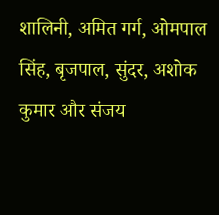शालिनी, अमित गर्ग, ओमपाल सिंह, बृजपाल, सुंदर, अशोक कुमार और संजय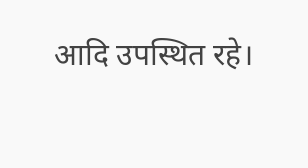आदि उपस्थित रहे।